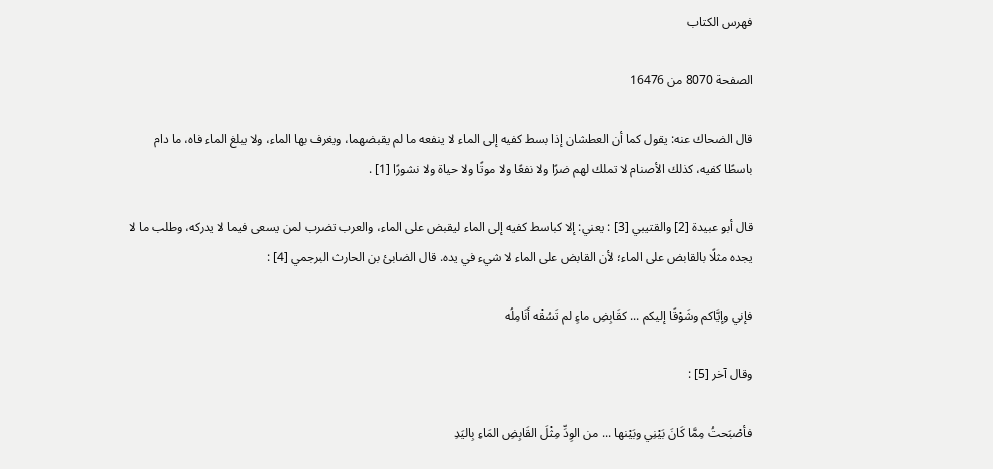فهرس الكتاب

الصفحة 8070 من 16476

قال الضحاك عنه: يقول كما أن العطشان إذا بسط كفيه إلى الماء لا ينفعه ما لم يقبضهما، ويغرف بها الماء، ولا يبلغ الماء فاه، ما دام باسطًا كفيه، كذلك الأصنام لا تملك لهم ضرًا ولا نفعًا ولا موتًا ولا حياة ولا نشورًا [1] .

قال أبو عبيدة [2] والقتيبي [3] : يعني: إلا كباسط كفيه إلى الماء ليقبض على الماء، والعرب تضرب لمن يسعى فيما لا يدركه، وطلب ما لا يجده مثلًا بالقابض على الماء؛ لأن القابض على الماء لا شيء في يده. قال الضابئ بن الحارث البرجمي [4] :

فإني وإيَّاكم وشَوْقًا إليكم ... كقَابِضِ ماءٍ لم تَسُقْه أَنَامِلُه

وقال آخر [5] :

فأصْبَحتُ مِمَّا كَانَ بَيْنِي وبَيْنها ... من الوِدِّ مِثْلَ القَابِضِ المَاءِ بِاليَدِ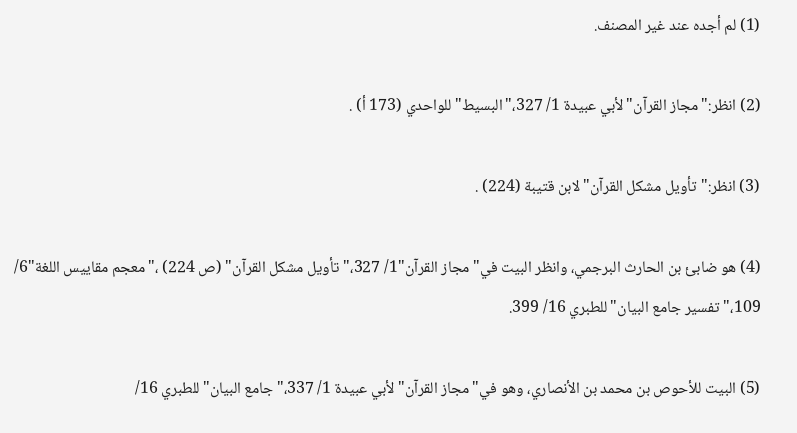(1) لم أجده عند غير المصنف.

(2) انظر:"مجاز القرآن"لأبي عبيدة 1/ 327،"البسيط"للواحدي (173 أ) .

(3) انظر:"تأويل مشكل القرآن"لابن قتيبة (224) .

(4) هو ضابئ بن الحارث البرجمي، وانظر البيت في"مجاز القرآن"1/ 327،"تأويل مشكل القرآن" (ص 224) ،"معجم مقاييس اللغة"6/ 109،"تفسير جامع البيان"للطبري 16/ 399.

(5) البيت للأحوص بن محمد بن الأنصاري، وهو في"مجاز القرآن"لأبي عبيدة 1/ 337،"جامع البيان"للطبري 16/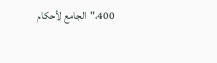400،"الجامع لأحكام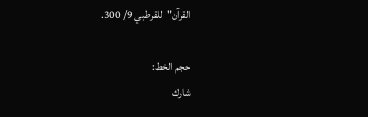القرآن"للقرطبي 9/ 300.

حجم الخط:
شارك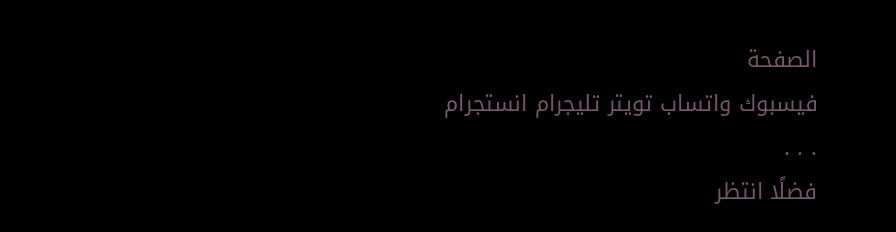الصفحة
فيسبوك واتساب تويتر تليجرام انستجرام
. . .
فضلًا انتظر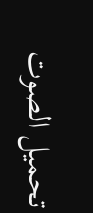تحميل الصوت